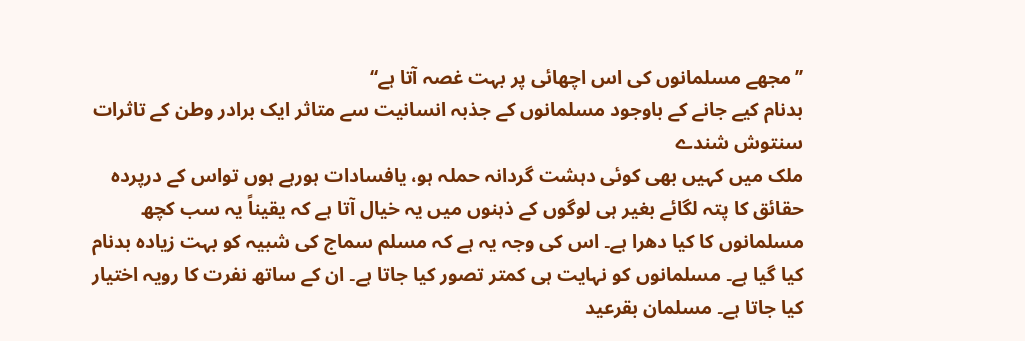’’مجھے مسلمانوں کی اس اچھائی پر بہت غصہ آتا ہے‘‘
بدنام کیے جانے کے باوجود مسلمانوں کے جذبہ انسانیت سے متاثر ایک برادر وطن کے تاثرات
سنتوش شندے
ملک میں کہیں بھی کوئی دہشت گردانہ حملہ ہو، یافسادات ہورہے ہوں تواس کے درپردہ حقائق کا پتہ لگائے بغیر ہی لوگوں کے ذہنوں میں یہ خیال آتا ہے کہ یقیناً یہ سب کچھ مسلمانوں کا کیا دھرا ہے۔ اس کی وجہ یہ ہے کہ مسلم سماج کی شبیہ کو بہت زیادہ بدنام کیا گیا ہے۔ مسلمانوں کو نہایت ہی کمتر تصور کیا جاتا ہے۔ ان کے ساتھ نفرت کا رویہ اختیار کیا جاتا ہے۔ مسلمان بقرعید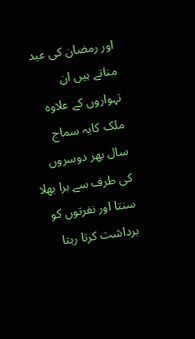اور رمضان کی عید مناتے ہیں ان تہواروں کے علاوہ ملک کایہ سماج سال بھر دوسروں کی طرف سے برا بھلا سنتا اور نفرتوں کو برداشت کرتا رہتا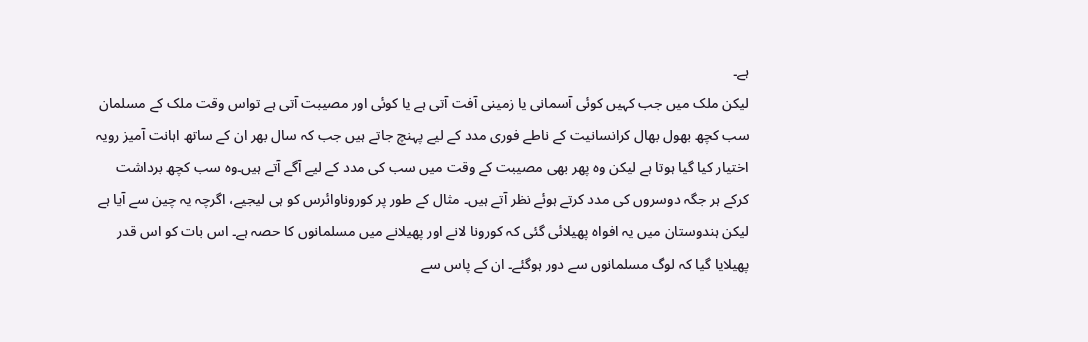ہے۔
لیکن ملک میں جب کہیں کوئی آسمانی یا زمینی آفت آتی ہے یا کوئی اور مصیبت آتی ہے تواس وقت ملک کے مسلمان سب کچھ بھول بھال کرانسانیت کے ناطے فوری مدد کے لیے پہنچ جاتے ہیں جب کہ سال بھر ان کے ساتھ اہانت آمیز رویہ اختیار کیا گیا ہوتا ہے لیکن وہ پھر بھی مصیبت کے وقت میں سب کی مدد کے لیے آگے آتے ہیں۔وہ سب کچھ برداشت کرکے ہر جگہ دوسروں کی مدد کرتے ہوئے نظر آتے ہیں۔ مثال کے طور پر کوروناوائرس کو ہی لیجیے، اگرچہ یہ چین سے آیا ہے لیکن ہندوستان میں یہ افواہ پھیلائی گئی کہ کورونا لانے اور پھیلانے میں مسلمانوں کا حصہ ہے۔ اس بات کو اس قدر پھیلایا گیا کہ لوگ مسلمانوں سے دور ہوگئے۔ ان کے پاس سے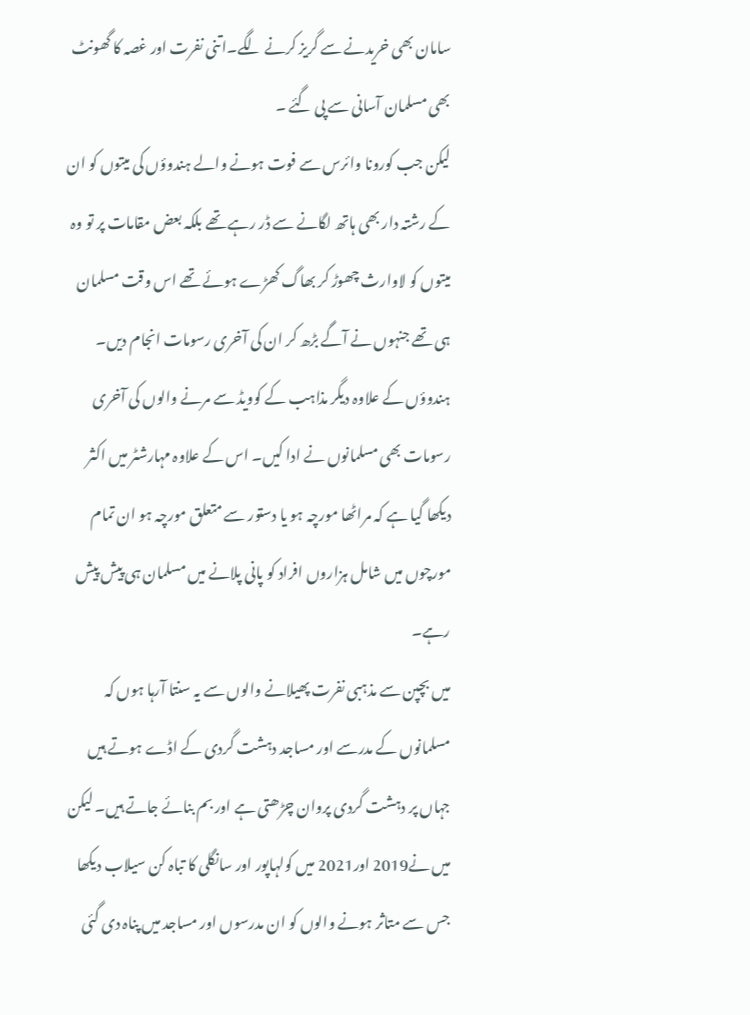سامان بھی خریدنے سے گریز کرنے لگے۔اتنی نفرت اور غصہ کا گھونٹ بھی مسلمان آسانی سے پی گئے ۔
لیکن جب کورونا وائرس سے فوت ہونے والے ہندوؤں کی میتوں کو ان کے رشتہ دار بھی ہاتھ لگانے سے ڈر رہے تھے بلکہ بعض مقامات پر تو وہ میتوں کو لاوارث چھوڑ کر بھاگ کھڑے ہوئے تھے اس وقت مسلمان ہی تھے جنہوں نے آگے بڑھ کر ان کی آخری رسومات انجام دیں۔ ہندوؤں کے علاوہ دیگر مذاہب کے کوویڈ سے مرنے والوں کی آخری رسومات بھی مسلمانوں نے ادا کیں۔ اس کے علاوہ مہارشٹر میں اکثر دیکھا گیا ہے کہ مراٹھا مورچہ ہو یا دستور سے متعلق مورچہ ہو ان تمام مورچوں میں شامل ہزاروں افراد کو پانی پلانے میں مسلمان ہی پیش پیش رہے۔
میں بچپن سے مذہبی نفرت پھیلانے والوں سے یہ سنتا آرہا ہوں کہ مسلمانوں کے مدرسے اور مساجد دہشت گردی کے اڈے ہوتے ہیں جہاں پر دہشت گردی پروان چڑھتی ہے اور بم بنائے جاتے ہیں۔ لیکن میں نے2019 اور2021 میں کولہاپور اور سانگلی کا تباہ کن سیلاب دیکھا جس سے متاثر ہونے والوں کو ان مدرسوں اور مساجد میں پناہ دی گئی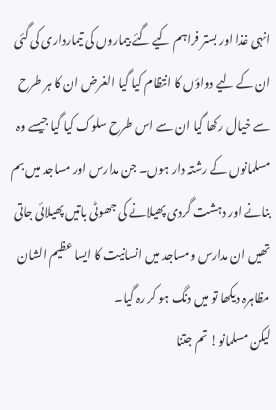انہی غذا اور بستر فراہم کیے گئے بیماروں کی تیمارداری کی گئی ان کے لیے دواؤں کا انتظام کیا گیا الغرض ان کا ہر طرح سے خیال رکھا گیا ان سے اس طرح سلوک کیا گیا جیسے وہ مسلمانوں کے رشتہ دار ہوں۔ جن مدارس اور مساجد میں بم بنانے اور دہشت گردی پھیلانے کی جھوٹی باتیں پھیلائی جاتی تھیں ان مدارس ومساجد میں انسانیت کا ایسا عظیم الشان مظاہرہ دیکھا تو میں دنگ ہو کر رہ گیا۔
لیکن مسلمانو! تم جتنا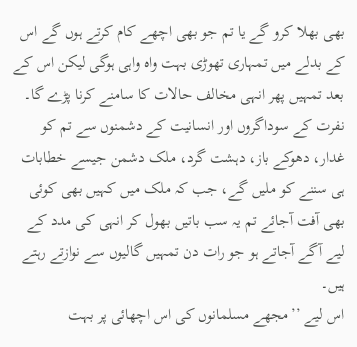بھی بھلا کرو گے یا تم جو بھی اچھے کام کرتے ہوں گے اس کے بدلے میں تمہاری تھوڑی بہت واہ واہی ہوگی لیکن اس کے بعد تمہیں پھر انہی مخالف حالات کا سامنے کرنا پڑے گا۔ نفرت کے سوداگروں اور انسانیت کے دشمنوں سے تم کو غدار، دھوکے باز، دہشت گرد، ملک دشمن جیسے خطابات ہی سننے کو ملیں گے، جب کہ ملک میں کہیں بھی کوئی بھی آفت آجائے تم یہ سب باتیں بھول کر انہی کی مدد کے لیے آگے آجاتے ہو جو رات دن تمہیں گالیوں سے نوازتے رہتے ہیں۔
اس لیے ’’مجھے مسلمانوں کی اس اچھائی پر بہت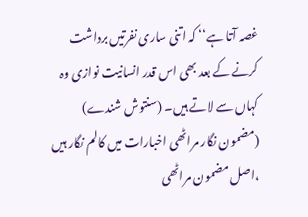غصہ آتا ہے‘‘ کہ اتنی ساری نفرتیں برداشت کرنے کے بعد بھی اس قدر انسانیت نوازی وہ کہاں سے لاتے ہیں۔ (سنتوش شندے)
(مضمون نگار مراٹھی اخبارات میں کالم نگار ہیں ،اصل مضمون مراٹھی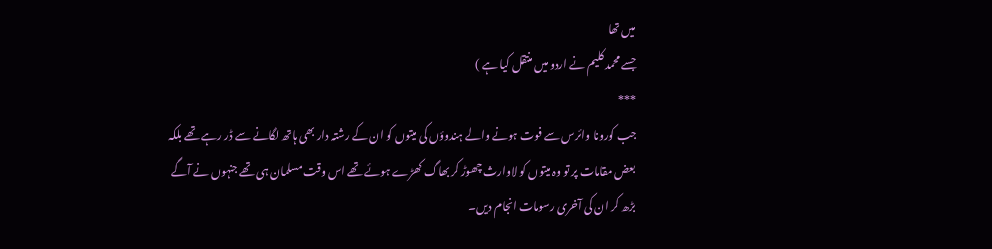میں تھا
جسے محمد کلیم نے اردو میں منتقل کیا ہے )
***
جب کورونا وائرس سے فوت ہونے والے ہندوؤں کی میتوں کو ان کے رشتہ دار بھی ہاتھ لگانے سے ڈر رہے تھے بلکہ بعض مقامات پر تو وہ میتوں کو لاوارث چھوڑ کر بھاگ کھڑے ہوئے تھے اس وقت مسلمان ہی تھے جنہوں نے آگے بڑھ کر ان کی آخری رسومات انجام دیں۔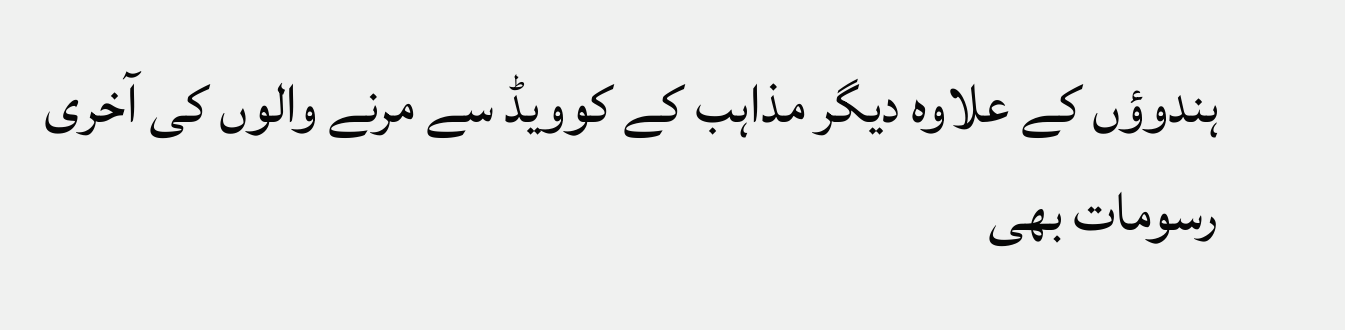ہندوؤں کے علاوہ دیگر مذاہب کے کوویڈ سے مرنے والوں کی آخری رسومات بھی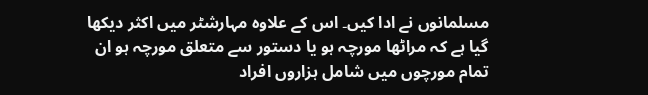مسلمانوں نے ادا کیں۔ اس کے علاوہ مہارشٹر میں اکثر دیکھا گیا ہے کہ مراٹھا مورچہ ہو یا دستور سے متعلق مورچہ ہو ان تمام مورچوں میں شامل ہزاروں افراد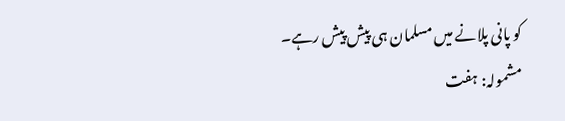کو پانی پلانے میں مسلمان ہی پیش پیش رہے۔
مشمولہ: ہفت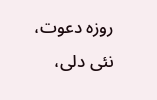روزہ دعوت، نئی دلی،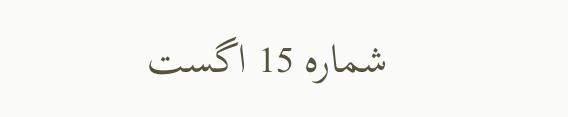شمارہ 15 اگست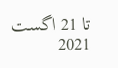تا 21 اگست 2021